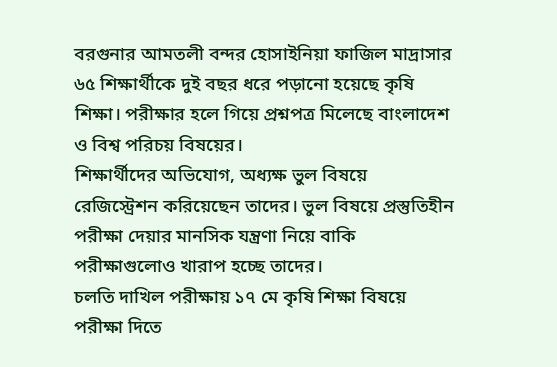বরগুনার আমতলী বন্দর হোসাইনিয়া ফাজিল মাদ্রাসার ৬৫ শিক্ষার্থীকে দুই বছর ধরে পড়ানো হয়েছে কৃষি শিক্ষা। পরীক্ষার হলে গিয়ে প্রশ্নপত্র মিলেছে বাংলাদেশ ও বিশ্ব পরিচয় বিষয়ের।
শিক্ষার্থীদের অভিযোগ, অধ্যক্ষ ভুল বিষয়ে রেজিস্ট্রেশন করিয়েছেন তাদের। ভুল বিষয়ে প্রস্তুতিহীন পরীক্ষা দেয়ার মানসিক যন্ত্রণা নিয়ে বাকি পরীক্ষাগুলোও খারাপ হচ্ছে তাদের।
চলতি দাখিল পরীক্ষায় ১৭ মে কৃষি শিক্ষা বিষয়ে পরীক্ষা দিতে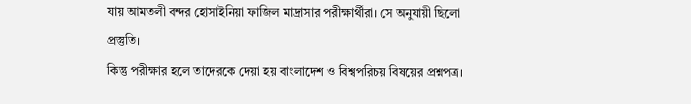যায় আমতলী বন্দর হোসাইনিয়া ফাজিল মাদ্রাসার পরীক্ষার্থীরা। সে অনুযায়ী ছিলো প্রস্তুতি।
কিন্তু পরীক্ষার হলে তাদেরকে দেয়া হয় বাংলাদেশ ও বিশ্বপরিচয় বিষয়ের প্রশ্নপত্র।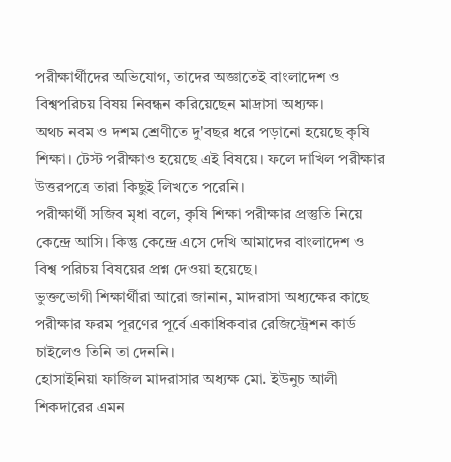পরীক্ষার্থীদের অভিযোগ, তাদের অজ্ঞাতেই বাংলাদেশ ও বিশ্বপরিচয় বিষয় নিবন্ধন করিয়েছেন মাদ্রাসা অধ্যক্ষ।
অথচ নবম ও দশম শ্রেণীতে দু'বছর ধরে পড়ানো হয়েছে কৃষি শিক্ষা। টেস্ট পরীক্ষাও হয়েছে এই বিষয়ে। ফলে দাখিল পরীক্ষার উত্তরপত্রে তারা কিছুই লিখতে পরেনি।
পরীক্ষার্থী সজিব মৃধা বলে, কৃষি শিক্ষা পরীক্ষার প্রস্তুতি নিয়ে কেন্দ্রে আসি। কিন্তু কেন্দ্রে এসে দেখি আমাদের বাংলাদেশ ও বিশ্ব পরিচয় বিষয়ের প্রশ্ন দেওয়া হয়েছে।
ভুক্তভোগী শিক্ষার্থীরা আরো জানান, মাদরাসা অধ্যক্ষের কাছে পরীক্ষার ফরম পূরণের পূর্বে একাধিকবার রেজিস্ট্রেশন কার্ড চাইলেও তিনি তা দেননি।
হোসাইনিয়া ফাজিল মাদরাসার অধ্যক্ষ মো. ইউনুচ আলী শিকদারের এমন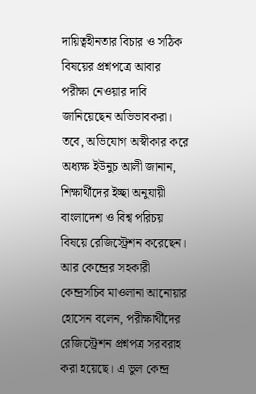দায়িত্বহীনতার বিচার ও সঠিক বিষয়ের প্রশ্নপত্রে আবার পরীক্ষা নেওয়ার দাবি জানিয়েছেন অভিভাবকরা।
তবে, অভিযোগ অস্বীকার করে অধ্যক্ষ ইউনুচ আলী জানান, শিক্ষার্থীদের ইচ্ছা অনুযায়ী বাংলাদেশ ও বিশ্ব পরিচয় বিষয়ে রেজিস্ট্রেশন করেছেন।
আর কেন্দ্রের সহকারী কেন্দ্রসচিব মাওলানা আনোয়ার হোসেন বলেন, পরীক্ষার্থীদের রেজিস্ট্রেশন প্রশ্নপত্র সরবরাহ করা হয়েছে। এ ভুল কেন্দ্র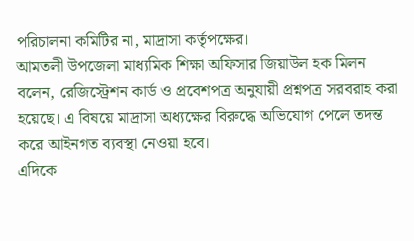পরিচালনা কমিটির না, মাদ্রাসা কর্তৃপক্ষের।
আমতলী উপজেলা মাধ্যমিক শিক্ষা অফিসার জিয়াউল হক মিলন বলেন, রেজিস্ট্রেশন কার্ড ও প্রবেশপত্র অনুযায়ী প্রশ্নপত্র সরবরাহ করা হয়েছে। এ বিষয়ে মাদ্রাসা অধ্যক্ষের বিরুদ্ধে অভিযোগ পেলে তদন্ত করে আইনগত ব্যবস্থা নেওয়া হবে।
এদিকে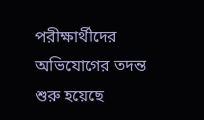পরীক্ষার্থীদের অভিযোগের তদন্ত শুরু হয়েছে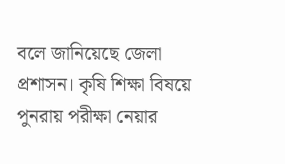বলে জানিয়েছে জেলা প্রশাসন। কৃষি শিক্ষা বিষয়ে পুনরায় পরীক্ষা নেয়ার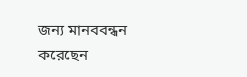জন্য মানববন্ধন করেছেন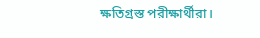ক্ষতিগ্রস্ত পরীক্ষার্থীরা।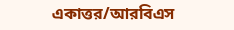একাত্তর/আরবিএস